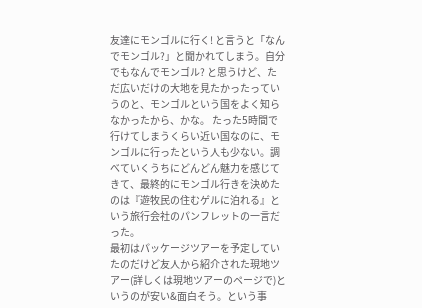友達にモンゴルに行く! と言うと「なんでモンゴル?」と聞かれてしまう。自分でもなんでモンゴル? と思うけど、ただ広いだけの大地を見たかったっていうのと、モンゴルという国をよく知らなかったから、かな。 たった5時間で行けてしまうくらい近い国なのに、モンゴルに行ったという人も少ない。調べていくうちにどんどん魅力を感じてきて、最終的にモンゴル行きを決めたのは『遊牧民の住むゲルに泊れる』という旅行会社のパンフレットの一言だった。
最初はパッケージツアーを予定していたのだけど友人から紹介された現地ツアー(詳しくは現地ツアーのページで)というのが安い&面白そう。という事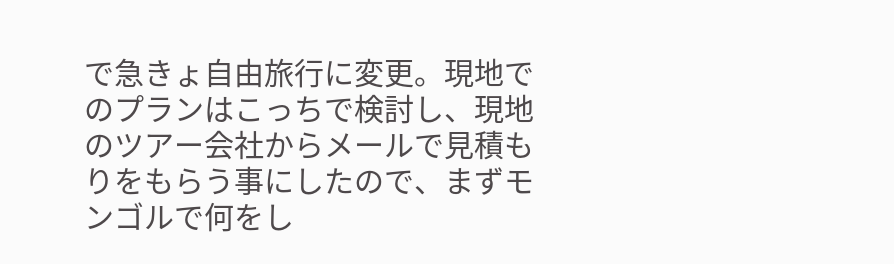で急きょ自由旅行に変更。現地でのプランはこっちで検討し、現地のツアー会社からメールで見積もりをもらう事にしたので、まずモンゴルで何をし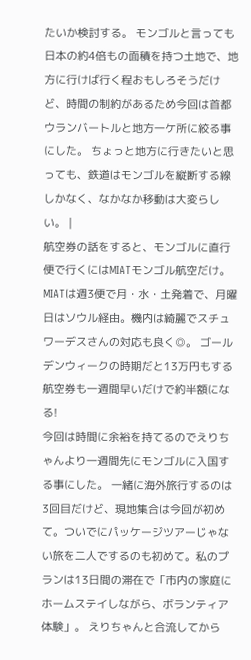たいか検討する。 モンゴルと言っても日本の約4倍もの面積を持つ土地で、地方に行けば行く程おもしろそうだけど、時間の制約があるため今回は首都ウランバートルと地方一ケ所に絞る事にした。 ちょっと地方に行きたいと思っても、鉄道はモンゴルを縦断する線しかなく、なかなか移動は大変らしい。 |
航空券の話をすると、モンゴルに直行便で行くにはMIATモンゴル航空だけ。MIATは週3便で月・水・土発着で、月曜日はソウル経由。機内は綺麗でスチュワーデスさんの対応も良く◎。 ゴールデンウィークの時期だと13万円もする航空券も一週間早いだけで約半額になる!
今回は時間に余裕を持てるのでえりちゃんより一週間先にモンゴルに入国する事にした。 一緒に海外旅行するのは3回目だけど、現地集合は今回が初めて。ついでにパッケージツアーじゃない旅を二人でするのも初めて。私のプランは13日間の滞在で「市内の家庭にホームステイしながら、ボランティア体験」。 えりちゃんと合流してから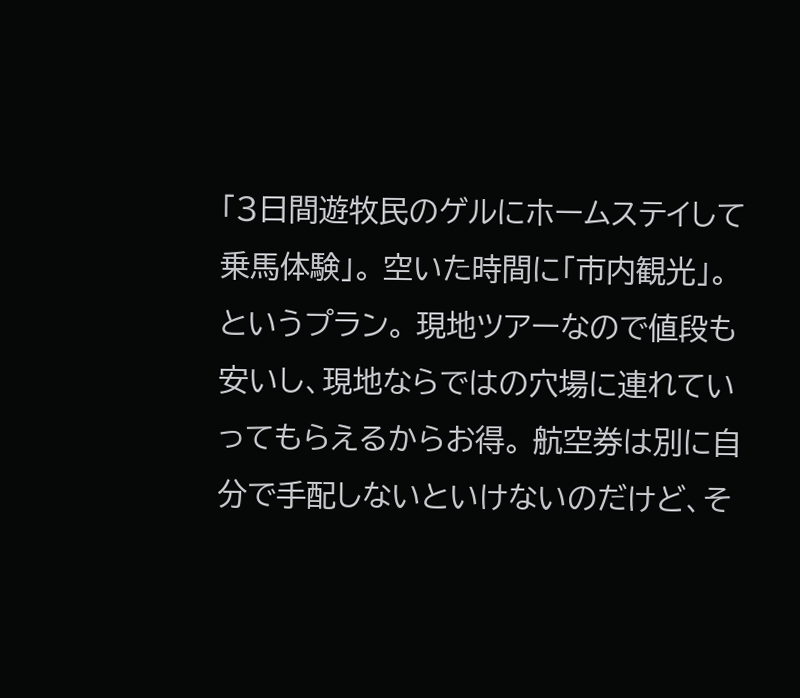「3日間遊牧民のゲルにホームステイして乗馬体験」。 空いた時間に「市内観光」。 というプラン。 現地ツアーなので値段も安いし、現地ならではの穴場に連れていってもらえるからお得。 航空券は別に自分で手配しないといけないのだけど、そ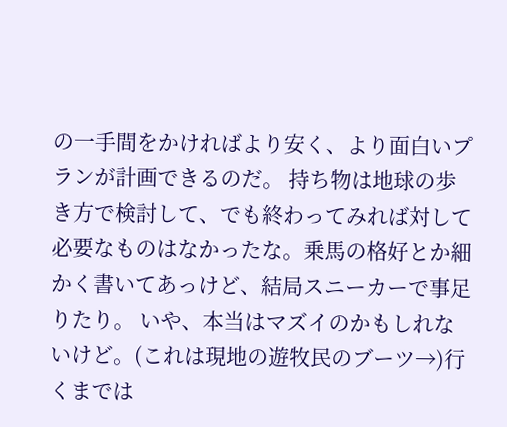の一手間をかければより安く、より面白いプランが計画できるのだ。 持ち物は地球の歩き方で検討して、でも終わってみれば対して必要なものはなかったな。乗馬の格好とか細かく書いてあっけど、結局スニーカーで事足りたり。 いや、本当はマズイのかもしれないけど。(これは現地の遊牧民のブーツ→)行くまでは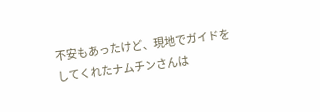不安もあったけど、現地でガイドをしてくれたナムチンさんは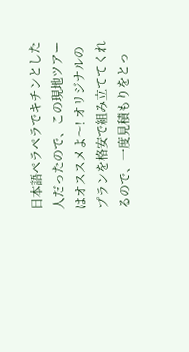日本語ペラペラでキチンとした人だったので、この現地ツアーはオススメよ〜! オリジナルのプランを格安で組み立ててくれるので、一度見積もりをとっ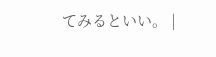てみるといい。 |